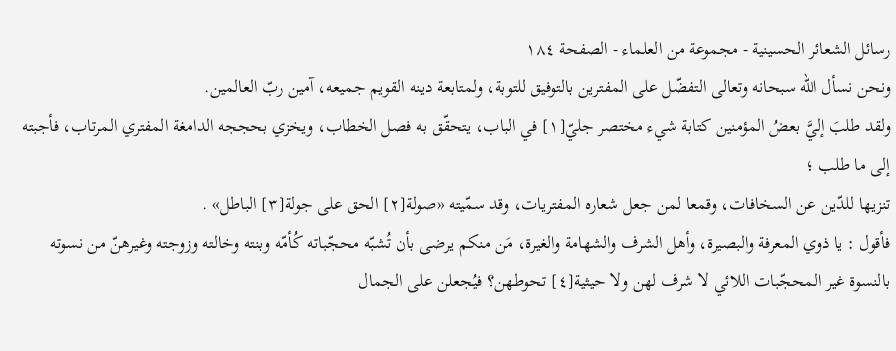رسائل الشعائر الحسينية - مجموعة من العلماء - الصفحة ١٨٤
ونحن نسأل اللّه سبحانه وتعالى التفضّل على المفترين بالتوفيق للتوبة، ولمتابعة دينه القويم جميعه، آمين ربّ العالمين.
ولقد طلبَ إليَّ بعضُ المؤمنين كتابة شيء مختصر جليّ[١] في الباب، يتحقّق به فصل الخطاب، ويخزي بحججه الدامغة المفتري المرتاب، فأجبته إلى ما طلب ؛
تنزيها للدّين عن السخافات، وقمعا لمن جعل شعاره المفتريات، وقد سمّيته «صولة[٢] الحق على جولة[٣] الباطل» .
فأقول : يا ذوي المعرفة والبصيرة، وأهل الشرف والشهامة والغيرة، مَن منكم يرضى بأن تُشبّه محجّباته كُأمّه وبنته وخالته وزوجته وغيرهنّ من نسوته بالنسوة غير المحجّبات اللائي لا شرف لهن ولا حيثية[٤] تحوطهن؟ فيُجعلن على الجمال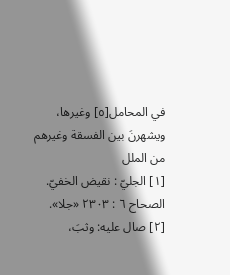في المحامل[٥] وغيرها، ويشهرنَ بين الفسقة وغيرهم من الملل
[١] الجليّ : نقيض الخفيّ. الصحاح ٦ : ٢٣٠٣ «جلا».
[٢] صال عليه: وثبَ،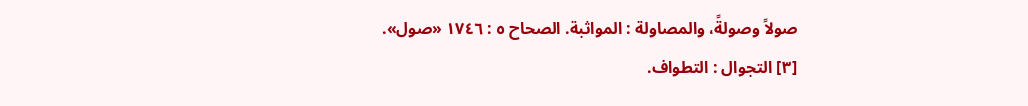صولاً وصولةً، والمصاولة : المواثبة. الصحاح ٥ : ١٧٤٦ «صول».
[٣] التجوال : التطواف.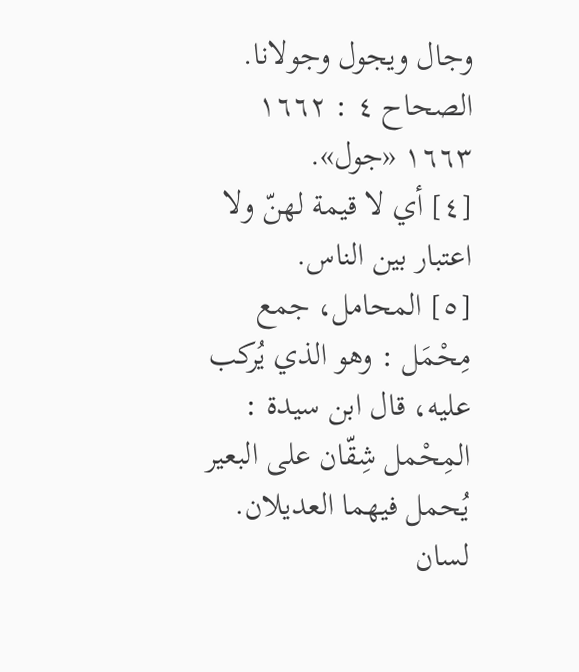وجال ويجول وجولانا. الصحاح ٤ : ١٦٦٢ ١٦٦٣ «جول».
[٤] أي لا قيمة لهنّ ولا اعتبار بين الناس.
[٥] المحامل، جمع مِحْمَل : وهو الذي يُركب عليه، قال ابن سيدة : المِحْمل شِقّان على البعير يُحمل فيهما العديلان. لسان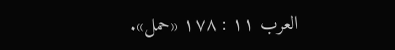العرب ١١ : ١٧٨ «حمل».